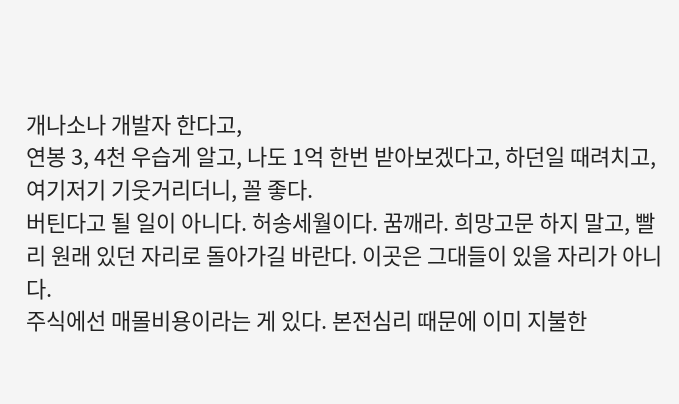개나소나 개발자 한다고,
연봉 3, 4천 우습게 알고, 나도 1억 한번 받아보겠다고, 하던일 때려치고, 여기저기 기웃거리더니, 꼴 좋다.
버틴다고 될 일이 아니다. 허송세월이다. 꿈깨라. 희망고문 하지 말고, 빨리 원래 있던 자리로 돌아가길 바란다. 이곳은 그대들이 있을 자리가 아니다.
주식에선 매몰비용이라는 게 있다. 본전심리 때문에 이미 지불한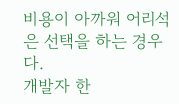비용이 아까워 어리석은 선택을 하는 경우다.
개발자 한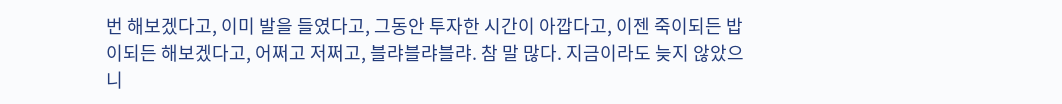번 해보겠다고, 이미 발을 들였다고, 그동안 투자한 시간이 아깝다고, 이젠 죽이되든 밥이되든 해보겠다고, 어쩌고 저쩌고, 블랴블랴블랴. 참 말 많다. 지금이라도 늦지 않았으니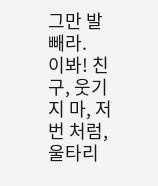그만 발빼라.
이봐! 친구, 웃기지 마, 저번 처럼, 울타리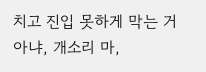치고 진입 못하게 막는 거 아냐, 개소리 마,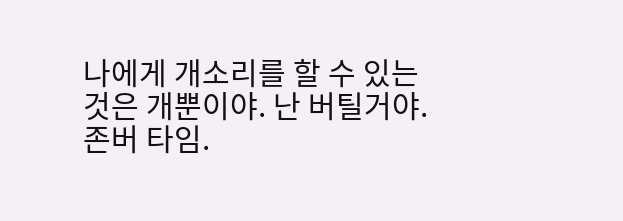나에게 개소리를 할 수 있는 것은 개뿐이야. 난 버틸거야. 존버 타임.